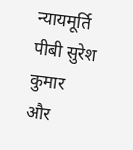न्यायमूर्ति पीबी सुरेश कुमार और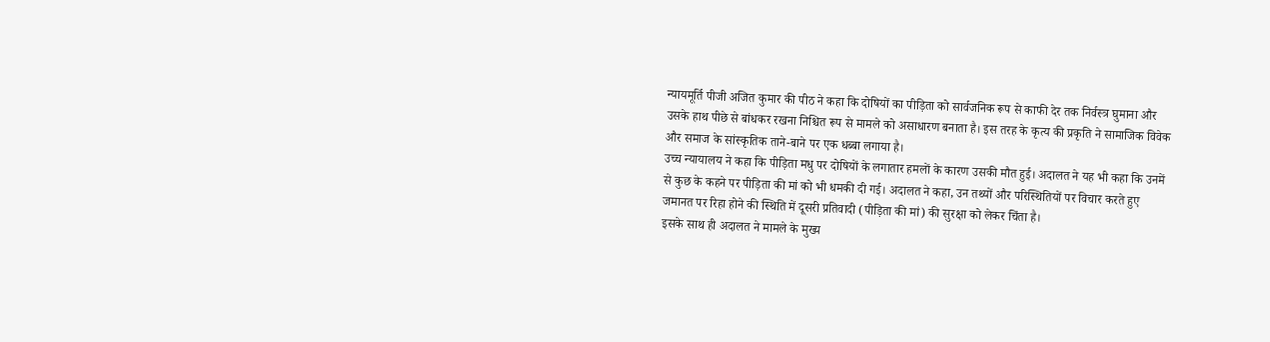न्यायमूर्ति पीजी अजित कुमार की पीठ ने कहा कि दोषियों का पीड़िता को सार्वजनिक रूप से काफी देर तक निर्वस्त्र घुमाना और उसके हाथ पीछे से बांधकर रखना निश्चित रूप से मामले को असाधारण बनाता है। इस तरह के कृत्य की प्रकृति ने सामाजिक विवेक और समाज के सांस्कृतिक ताने-बाने पर एक धब्बा लगाया है।
उच्च न्यायालय ने कहा कि पीड़िता मधु पर दोषियों के लगातार हमलों के कारण उसकी मौत हुई। अदालत ने यह भी कहा कि उनमें से कुछ के कहने पर पीड़िता की मां को भी धमकी दी गई। अदालत ने कहा, उन तथ्यों और परिस्थितियों पर विचार करते हुए जमानत पर रिहा होने की स्थिति में दूसरी प्रतिवादी (पीड़िता की मां) की सुरक्षा को लेकर चिंता है।
इसके साथ ही अदालत ने मामले के मुख्य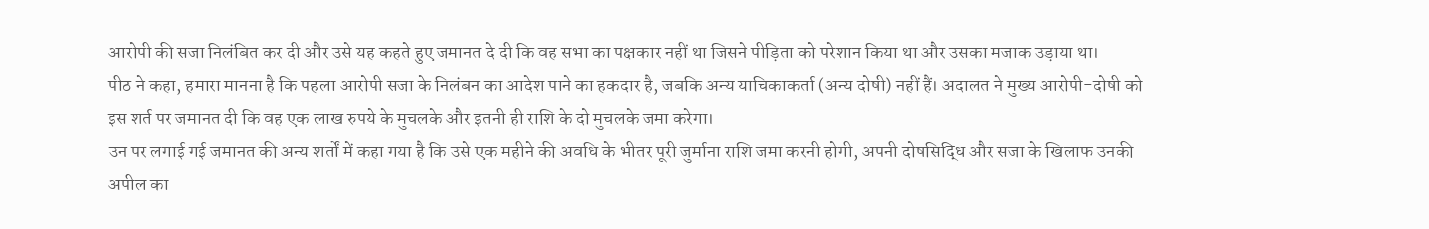आरोपी की सजा निलंबित कर दी और उसे यह कहते हुए जमानत दे दी कि वह सभा का पक्षकार नहीं था जिसने पीड़िता को परेशान किया था और उसका मजाक उड़ाया था।
पीठ ने कहा, हमारा मानना है कि पहला आरोपी सजा के निलंबन का आदेश पाने का हकदार है, जबकि अन्य याचिकाकर्ता (अन्य दोषी) नहीं हैं। अदालत ने मुख्य आरोपी-दोषी को इस शर्त पर जमानत दी कि वह एक लाख रुपये के मुचलके और इतनी ही राशि के दो मुचलके जमा करेगा।
उन पर लगाई गई जमानत की अन्य शर्तों में कहा गया है कि उसे एक महीने की अवधि के भीतर पूरी जुर्माना राशि जमा करनी होगी, अपनी दोषसिद्धि और सजा के खिलाफ उनकी अपील का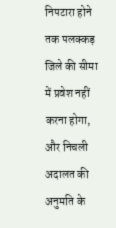निपटारा होने तक पलक्कड़ जिले की सीमा में प्रवेश नहीं करना होगा, और निचली अदालत की अनुमति के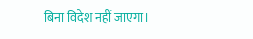बिना विदेश नहीं जाएगा।